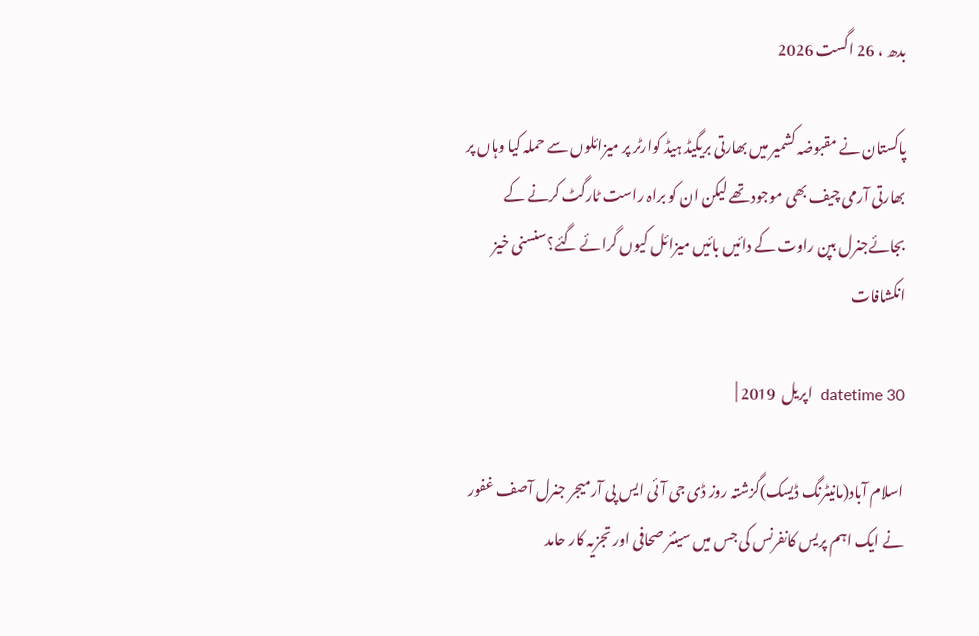بدھ ، 26 اگست 2026

پاکستان نے مقبوضہ کشمیر میں بھارتی بریگیڈ ہیڈ کوارٹر پر میزائلوں سے حملہ کیا وہاں پر بھارتی آرمی چیف بھی موجود تھے لیکن ان کو براہ راست ٹارگٹ کرنے کے بجائےجنرل بپن راوت کے دائیں بائیں میزائل کیوں گرائے گئے؟سنسنی خیز انکشافات

datetime 30  اپریل  2019 |

اسلام آباد(مانیٹرنگ ڈیسک)گزشتہ روز ڈی جی آئی ایس پی آرمیجر جنرل آصف غفور نے ایک اہم پریس کانفرنس کی جس میں سینئر صحافی اور تجزیہ کار حامد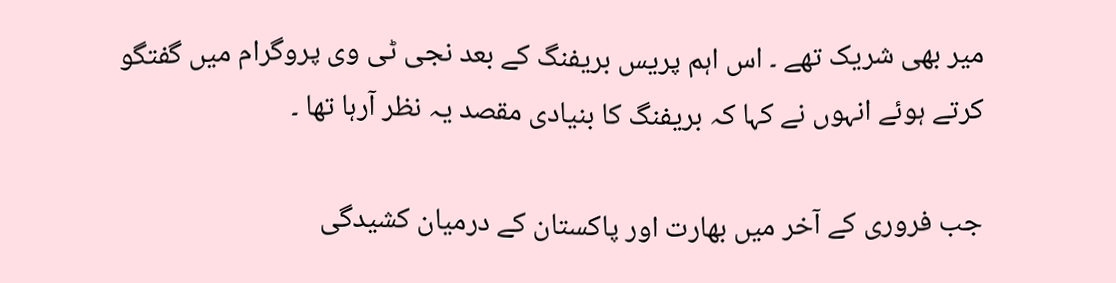میر بھی شریک تھے ۔ اس اہم پریس بریفنگ کے بعد نجی ٹی وی پروگرام میں گفتگو کرتے ہوئے انہوں نے کہا کہ بریفنگ کا بنیادی مقصد یہ نظر آرہا تھا ۔

جب فروری کے آخر میں بھارت اور پاکستان کے درمیان کشیدگی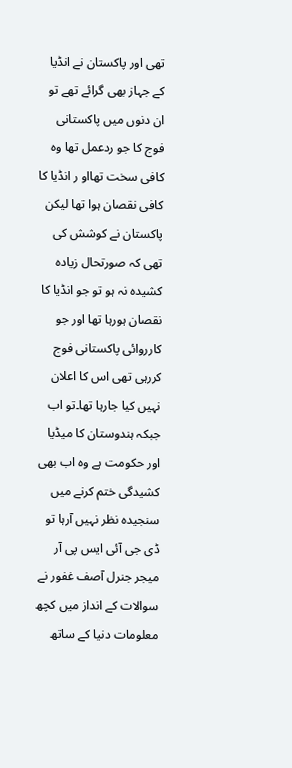تھی اور پاکستان نے انڈیا کے جہاز بھی گرائے تھے تو ان دنوں میں پاکستانی فوج کا جو ردعمل تھا وہ کافی سخت تھااو ر انڈیا کا کافی نقصان ہوا تھا لیکن پاکستان نے کوشش کی تھی کہ صورتحال زیادہ کشیدہ نہ ہو تو جو انڈیا کا نقصان ہورہا تھا اور جو کارروائی پاکستانی فوج کررہی تھی اس کا اعلان نہیں کیا جارہا تھا۔تو اب جبکہ ہندوستان کا میڈیا اور حکومت ہے وہ اب بھی کشیدگی ختم کرنے میں سنجیدہ نظر نہیں آرہا تو ڈی جی آئی ایس پی آر میجر جنرل آصف غفور نے سوالات کے انداز میں کچھ معلومات دنیا کے ساتھ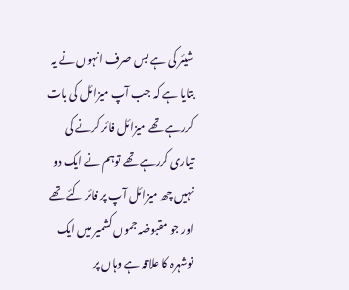شیئر کی ہے بس صرف انہوں نے یہ بتایا ہے کہ جب آپ میزائل کی بات کررہے تھے میزائل فائر کرنے کی تیاری کررہے تھے توہم نے ایک دو نہیں چھ میزائل آپ پر فائر کئے تھے اور جو مقبوضہ جموں کشمیر میں ایک نوشہرہ کا علاقہ ہے وہاں پر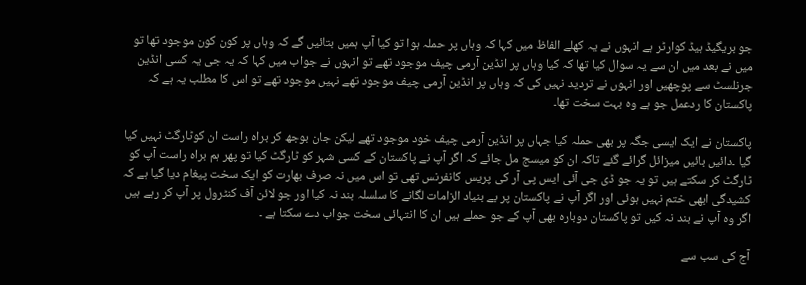جو بریگیڈ ہیڈ کوارٹر ہے انہوں نے یہ کھلے الفاظ میں کہا کہ وہاں پر حملہ ہوا تو کیا آپ ہمیں بتائیں گے کہ وہاں پر کون کون موجود تھا تو میں نے بعد میں ان سے یہ سوال کیا تھا کہ کیا وہاں پر انڈین آرمی چیف موجود تھے تو انہوں نے جواب میں کہا کہ یہ جی یہ کسی انڈین جرنلسٹ سے پوچھیں اور انہوں نے تردید نہیں کی کہ وہاں پر انڈین آرمی چیف موجود تھے نہیں موجود تھے تو اس کا مطلب یہ ہے کہ پاکستان کا ردعمل جو ہے وہ بہت سخت تھا۔

پاکستان نے ایک ایسی جگہ پر بھی حملہ کیا جہاں پر انڈین آرمی چیف خود موجود تھے لیکن جان بوجھ کر براہ راست ان کوٹارگٹ نہیں کیا گیا ۔دائیں بائیں میزائل گرائے گئے تاکہ ان کو میسج مل جائے کہ اگر آپ نے پاکستان کے کسی شہر کو ٹارگٹ کیا تو پھر ہم براہ راست آپ کو ٹارگٹ کر سکتے ہیں تو یہ جو ڈی جی آئی ایس پی آر کی پریس کانفرنس تھی تو اس میں نہ صرف بھارت کو ایک سخت پیغام دیا گیا ہے کہ کشیدگی ابھی ختم نہیں ہوئی اور اگر آپ نے پاکستان پر بے بنیاد الزامات لگانے کا سلسلہ بند نہ کیا اور جو لائن آف کنٹرول پر آپ کر رہے ہیں اگر وہ آپ نے بند نہ کیں تو پاکستان دوبارہ بھی آپ کے جو حملے ہیں ان کا انتہائی سخت جواب دے سکتا ہے ۔

آج کی سب سے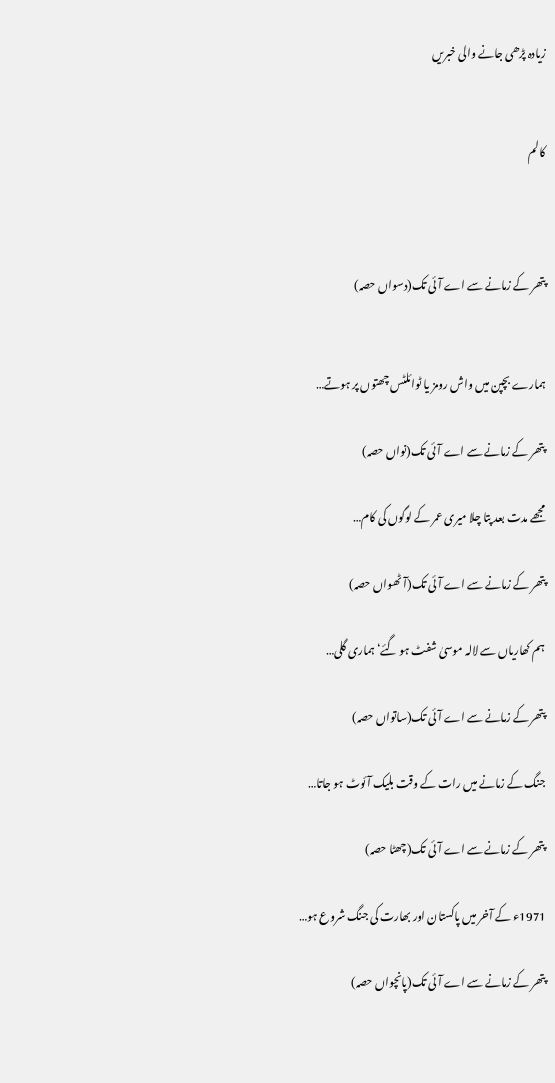زیادہ پڑھی جانے والی خبریں


کالم



پتھر کے زمانے سے اے آئی تک(دسواں حصہ)


ہمارے بچپن میں واش رومز یا ٹوائلٹس چھتوں پر ہوتے…

پتھر کے زمانے سے اے آئی تک(نواں حصہ)

مجھے مدت بعد پتا چلا میری عمر کے لوگوں کی کام…

پتھر کے زمانے سے اے آئی تک(آٹھواں حصہ)

ہم کھاریاں سے لالہ موسیٰ شفٹ ہو گئے‘ ہماری گلی…

پتھر کے زمانے سے اے آئی تک(ساتواں حصہ)

جنگ کے زمانے میں رات کے وقت بلیک آئوٹ ہو جاتا…

پتھر کے زمانے سے اے آئی تک(چھٹا حصہ)

1971ء کے آخر میں پاکستان اور بھارت کی جنگ شروع ہو…

پتھر کے زمانے سے اے آئی تک(پانچواں حصہ)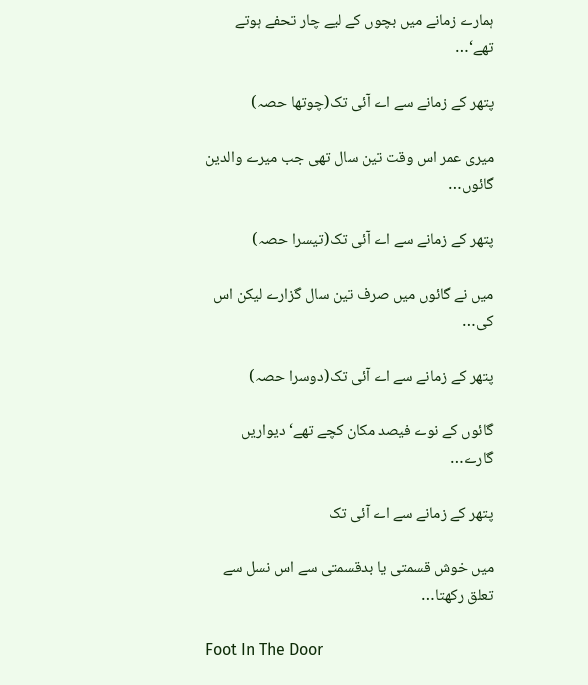ہمارے زمانے میں بچوں کے لیے چار تحفے ہوتے تھے‘…

پتھر کے زمانے سے اے آئی تک(چوتھا حصہ)

میری عمر اس وقت تین سال تھی جب میرے والدین گائوں…

پتھر کے زمانے سے اے آئی تک(تیسرا حصہ)

میں نے گائوں میں صرف تین سال گزارے لیکن اس کی…

پتھر کے زمانے سے اے آئی تک(دوسرا حصہ)

گائوں کے نوے فیصد مکان کچے تھے‘ دیواریں گارے…

پتھر کے زمانے سے اے آئی تک

میں خوش قسمتی یا بدقسمتی سے اس نسل سے تعلق رکھتا…

Foot In The Door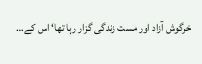خرگوش آزاد اور مست زندگی گزار رہا تھا‘ اس کے…